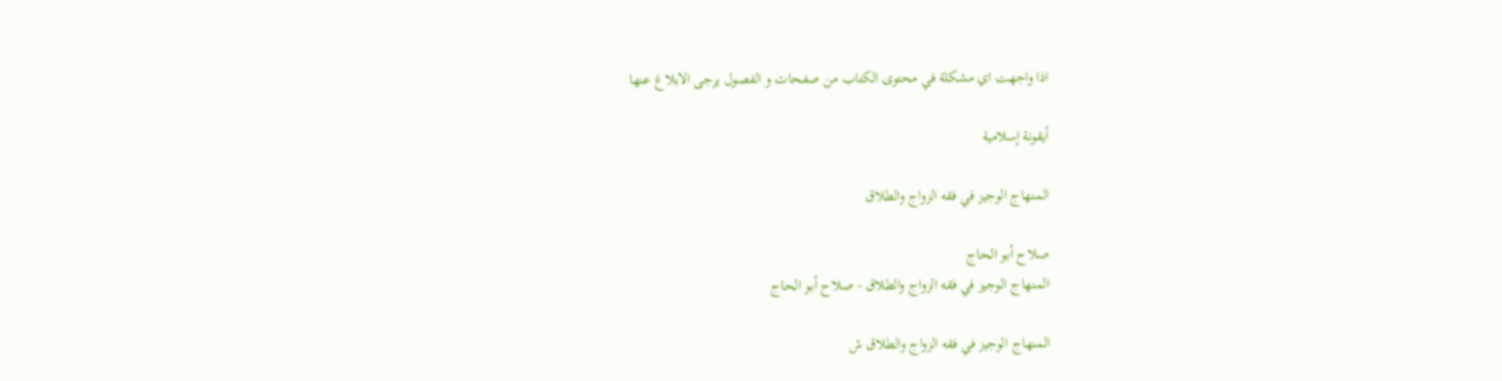اذا واجهت اي مشكلة في محتوى الكتاب من صفحات و الفصول يرجى الابلاغ عنها

أيقونة إسلامية

المنهاج الوجيز في فقه الزواج والطلاق

صلاح أبو الحاج
المنهاج الوجيز في فقه الزواج والطلاق - صلاح أبو الحاج

المنهاج الوجيز في فقه الزواج والطلاق ش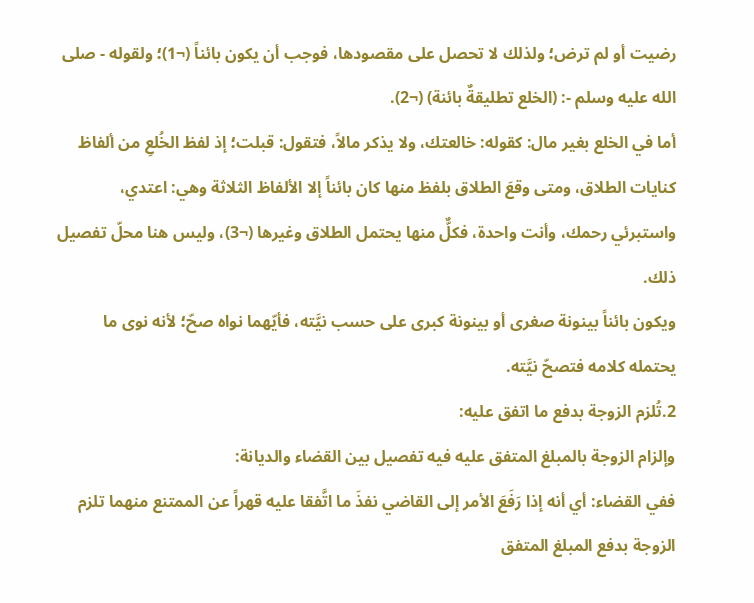رضيت أو لم ترض؛ ولذلك لا تحصل على مقصودها، فوجب أن يكون بائناً (¬1)؛ ولقوله - صلى الله عليه وسلم -: (الخلع تطليقةٌ بائنة) (¬2).
أما في الخلع بغير مال: كقوله: خالعتك، ولا يذكر مالاً، فتقول: قبلت؛ إذ لفظ الخُلعِ من ألفاظ كنايات الطلاق، ومتى وقعَ الطلاق بلفظ منها كان بائناً إلا الألفاظ الثلاثة وهي: اعتدي، واستبرئي رحمك، وأنت واحدة، فكلٌّ منها يحتمل الطلاق وغيرها (¬3)، وليس هنا محلّ تفصيل ذلك.
ويكون بائناً بينونة صغرى أو بينونة كبرى على حسب نيَّته، فأيّهما نواه صحّ؛ لأنه نوى ما يحتمله كلامه فتصحّ نيَّته.
2.تُلزم الزوجة بدفع ما اتفق عليه:
وإلزام الزوجة بالمبلغ المتفق عليه فيه تفصيل بين القضاء والديانة:
ففي القضاء: أي أنه إذا رَفَعَ الأمر إلى القاضي نفذَ ما اتَّفقا عليه قهراً عن الممتنع منهما تلزم الزوجة بدفع المبلغ المتفق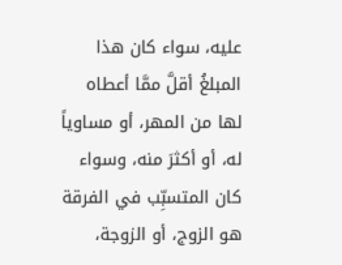عليه، سواء كان هذا المبلغُ أقلَّ ممَّا أعطاه لها من المهر، أو مساوياً له، أو أكثرَ منه، وسواء كان المتسبِّب في الفرقة هو الزوج، أو الزوجة،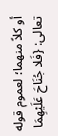أو كلاً منهما؛ لعموم قوله تعالى: {فَلا جُنَاحَ عَلَيْهِمَا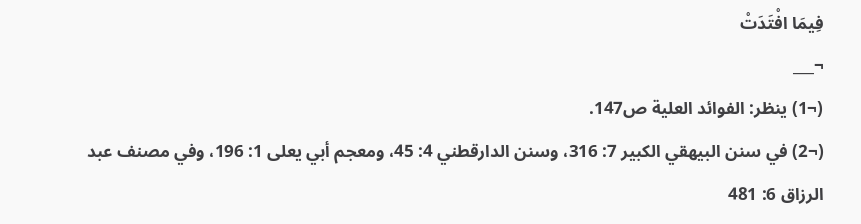فِيمَا افْتَدَتْ
¬___
(¬1) ينظر: الفوائد العلية ص147.
(¬2) في سنن البيهقي الكبير 7: 316، وسنن الدارقطني 4: 45، ومعجم أبي يعلى 1: 196، وفي مصنف عبد الرزاق 6: 481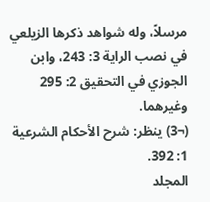مرسلاً، وله شواهد ذكرها الزيلعي في نصب الراية 3: 243، وابن الجوزي في التحقيق 2: 295 وغيرهما.
(¬3) ينظر: شرح الأحكام الشرعية 1: 392.
المجلد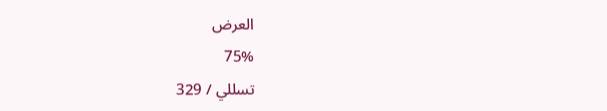العرض
75%
تسللي / 329